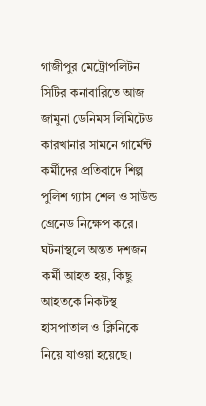গাজীপুর মেট্রোপলিটন সিটির কনাবারিতে আজ জামুনা ডেনিমস লিমিটেড কারখানার সামনে গার্মেন্ট কর্মীদের প্রতিবাদে শিল্প পুলিশ গ্যাস শেল ও সাউন্ড গ্রেনেড নিক্ষেপ করে। ঘটনাস্থলে অন্তত দশজন কর্মী আহত হয়, কিছু আহতকে নিকটস্থ হাসপাতাল ও ক্লিনিকে নিয়ে যাওয়া হয়েছে।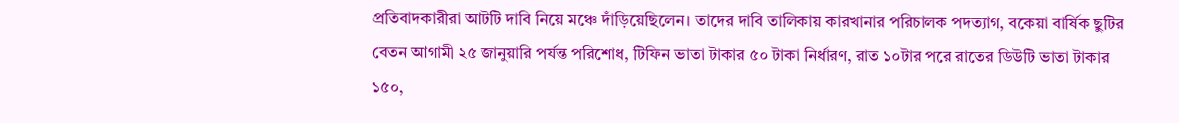প্রতিবাদকারীরা আটটি দাবি নিয়ে মঞ্চে দাঁড়িয়েছিলেন। তাদের দাবি তালিকায় কারখানার পরিচালক পদত্যাগ, বকেয়া বার্ষিক ছুটির বেতন আগামী ২৫ জানুয়ারি পর্যন্ত পরিশোধ, টিফিন ভাতা টাকার ৫০ টাকা নির্ধারণ, রাত ১০টার পরে রাতের ডিউটি ভাতা টাকার ১৫০,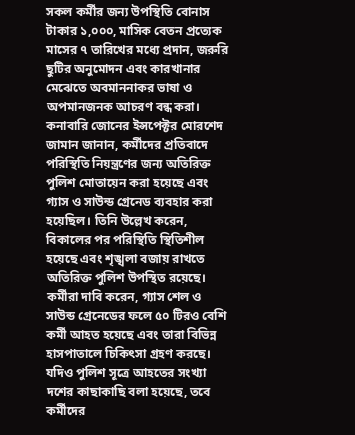সকল কর্মীর জন্য উপস্থিতি বোনাস টাকার ১,০০০, মাসিক বেতন প্রত্যেক মাসের ৭ তারিখের মধ্যে প্রদান, জরুরি ছুটির অনুমোদন এবং কারখানার মেঝেতে অবমাননাকর ভাষা ও অপমানজনক আচরণ বন্ধ করা।
কনাবারি জোনের ইন্সপেক্টর মোরশেদ জামান জানান, কর্মীদের প্রতিবাদে পরিস্থিতি নিয়ন্ত্রণের জন্য অতিরিক্ত পুলিশ মোতায়েন করা হয়েছে এবং গ্যাস ও সাউন্ড গ্রেনেড ব্যবহার করা হয়েছিল। তিনি উল্লেখ করেন, বিকালের পর পরিস্থিতি স্থিতিশীল হয়েছে এবং শৃঙ্খলা বজায় রাখতে অতিরিক্ত পুলিশ উপস্থিত রয়েছে।
কর্মীরা দাবি করেন, গ্যাস শেল ও সাউন্ড গ্রেনেডের ফলে ৫০ টিরও বেশি কর্মী আহত হয়েছে এবং তারা বিভিন্ন হাসপাতালে চিকিৎসা গ্রহণ করছে। যদিও পুলিশ সূত্রে আহতের সংখ্যা দশের কাছাকাছি বলা হয়েছে, তবে কর্মীদের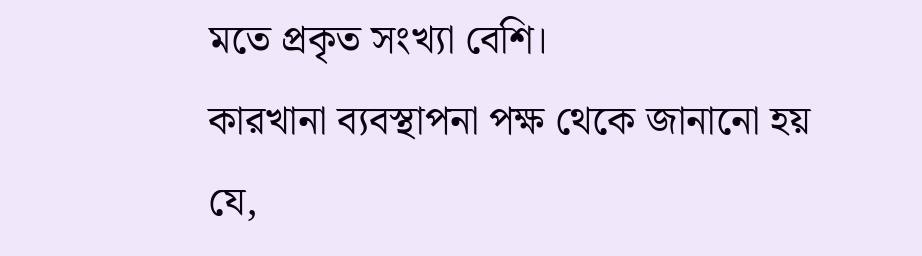মতে প্রকৃত সংখ্যা বেশি।
কারখানা ব্যবস্থাপনা পক্ষ থেকে জানানো হয় যে,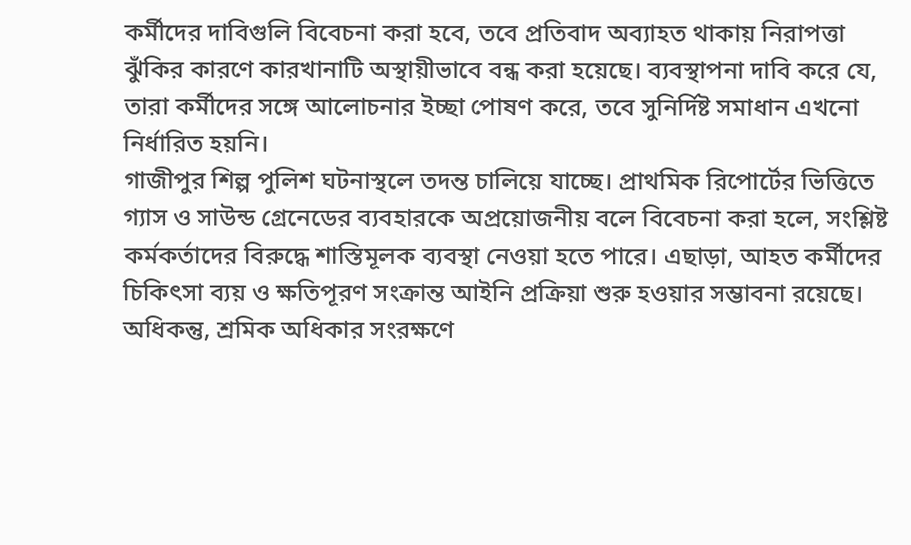কর্মীদের দাবিগুলি বিবেচনা করা হবে, তবে প্রতিবাদ অব্যাহত থাকায় নিরাপত্তা ঝুঁকির কারণে কারখানাটি অস্থায়ীভাবে বন্ধ করা হয়েছে। ব্যবস্থাপনা দাবি করে যে, তারা কর্মীদের সঙ্গে আলোচনার ইচ্ছা পোষণ করে, তবে সুনির্দিষ্ট সমাধান এখনো নির্ধারিত হয়নি।
গাজীপুর শিল্প পুলিশ ঘটনাস্থলে তদন্ত চালিয়ে যাচ্ছে। প্রাথমিক রিপোর্টের ভিত্তিতে গ্যাস ও সাউন্ড গ্রেনেডের ব্যবহারকে অপ্রয়োজনীয় বলে বিবেচনা করা হলে, সংশ্লিষ্ট কর্মকর্তাদের বিরুদ্ধে শাস্তিমূলক ব্যবস্থা নেওয়া হতে পারে। এছাড়া, আহত কর্মীদের চিকিৎসা ব্যয় ও ক্ষতিপূরণ সংক্রান্ত আইনি প্রক্রিয়া শুরু হওয়ার সম্ভাবনা রয়েছে।
অধিকন্তু, শ্রমিক অধিকার সংরক্ষণে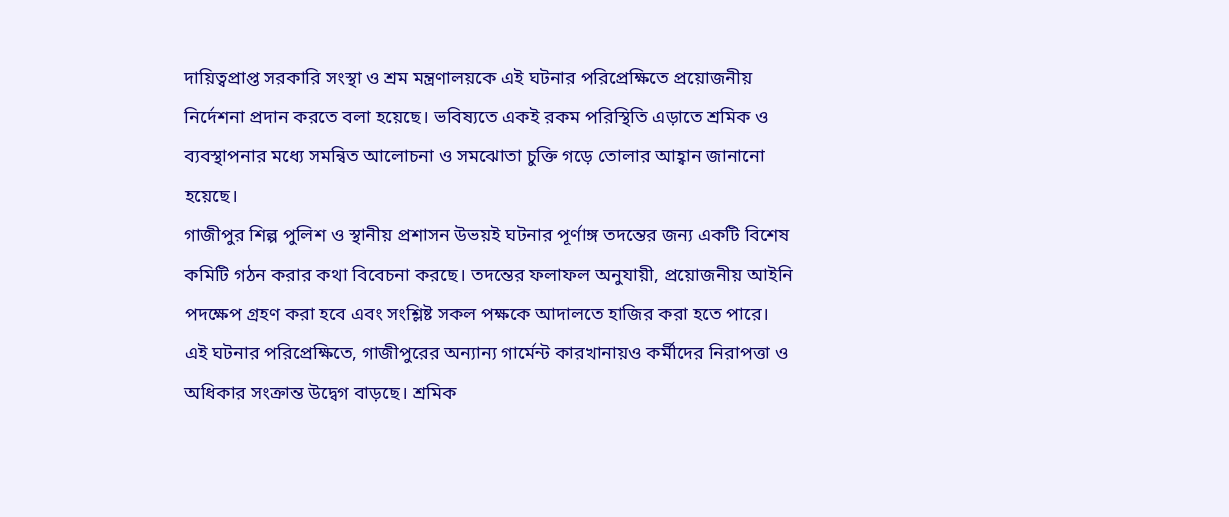দায়িত্বপ্রাপ্ত সরকারি সংস্থা ও শ্রম মন্ত্রণালয়কে এই ঘটনার পরিপ্রেক্ষিতে প্রয়োজনীয় নির্দেশনা প্রদান করতে বলা হয়েছে। ভবিষ্যতে একই রকম পরিস্থিতি এড়াতে শ্রমিক ও ব্যবস্থাপনার মধ্যে সমন্বিত আলোচনা ও সমঝোতা চুক্তি গড়ে তোলার আহ্বান জানানো হয়েছে।
গাজীপুর শিল্প পুলিশ ও স্থানীয় প্রশাসন উভয়ই ঘটনার পূর্ণাঙ্গ তদন্তের জন্য একটি বিশেষ কমিটি গঠন করার কথা বিবেচনা করছে। তদন্তের ফলাফল অনুযায়ী, প্রয়োজনীয় আইনি পদক্ষেপ গ্রহণ করা হবে এবং সংশ্লিষ্ট সকল পক্ষকে আদালতে হাজির করা হতে পারে।
এই ঘটনার পরিপ্রেক্ষিতে, গাজীপুরের অন্যান্য গার্মেন্ট কারখানায়ও কর্মীদের নিরাপত্তা ও অধিকার সংক্রান্ত উদ্বেগ বাড়ছে। শ্রমিক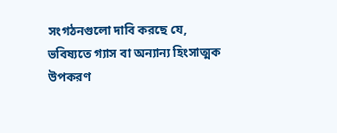সংগঠনগুলো দাবি করছে যে, ভবিষ্যতে গ্যাস বা অন্যান্য হিংসাত্মক উপকরণ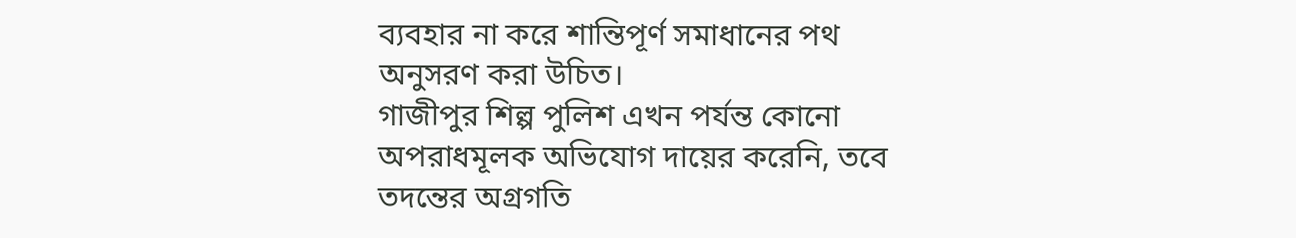ব্যবহার না করে শান্তিপূর্ণ সমাধানের পথ অনুসরণ করা উচিত।
গাজীপুর শিল্প পুলিশ এখন পর্যন্ত কোনো অপরাধমূলক অভিযোগ দায়ের করেনি, তবে তদন্তের অগ্রগতি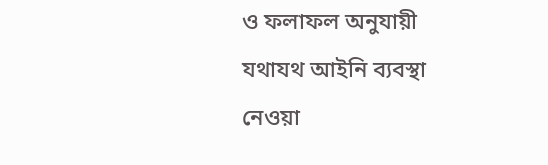ও ফলাফল অনুযায়ী যথাযথ আইনি ব্যবস্থা নেওয়া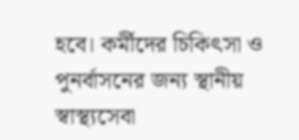হবে। কর্মীদের চিকিৎসা ও পুনর্বাসনের জন্য স্থানীয় স্বাস্থ্যসেবা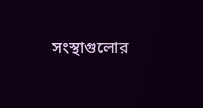সংস্থাগুলোর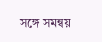সঙ্গে সমন্বয়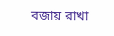বজায় রাখা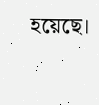হয়েছে।